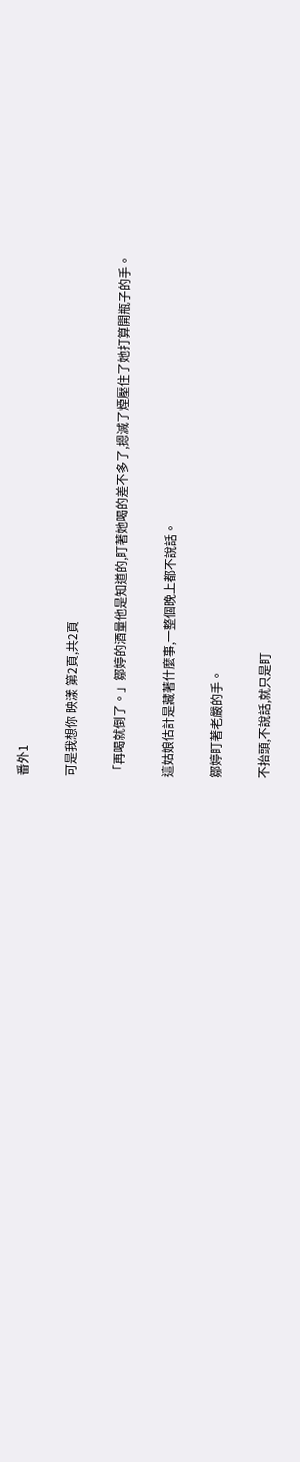番外1

可是我想你 映漾 第2頁,共2頁

「再喝就倒了。」鄒婷的酒量他是知道的,盯著她喝的差不多了,摁滅了煙壓住了她打算開瓶子的手。

這姑娘估計是藏著什麼事,一整個晚上都不說話。

鄒婷盯著老嚴的手。

不抬頭,不說話,就只是盯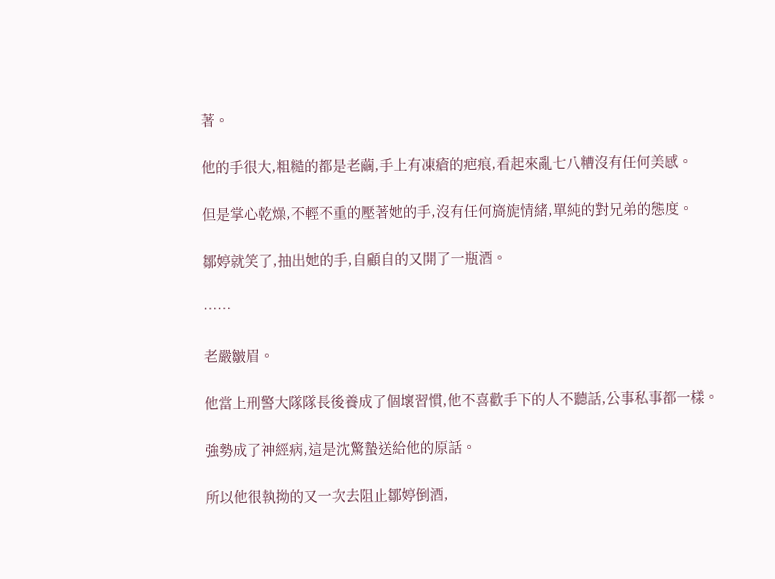著。

他的手很大,粗糙的都是老繭,手上有凍瘡的疤痕,看起來亂七八糟沒有任何美感。

但是掌心乾燥,不輕不重的壓著她的手,沒有任何旖旎情緒,單純的對兄弟的態度。

鄒婷就笑了,抽出她的手,自顧自的又開了一瓶酒。

……

老嚴皺眉。

他當上刑警大隊隊長後養成了個壞習慣,他不喜歡手下的人不聽話,公事私事都一樣。

強勢成了神經病,這是沈驚蟄送給他的原話。

所以他很執拗的又一次去阻止鄒婷倒酒,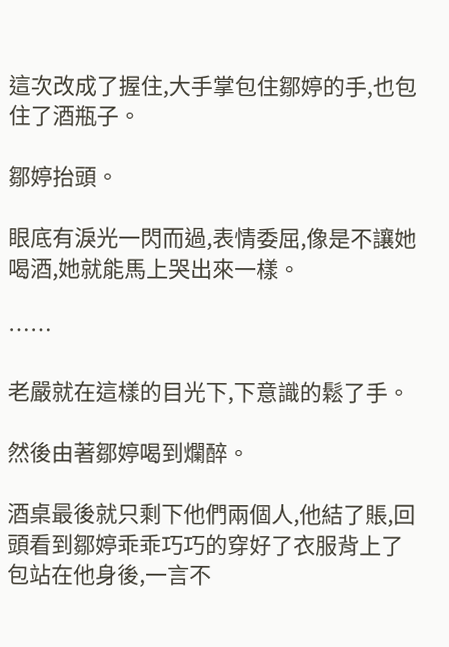這次改成了握住,大手掌包住鄒婷的手,也包住了酒瓶子。

鄒婷抬頭。

眼底有淚光一閃而過,表情委屈,像是不讓她喝酒,她就能馬上哭出來一樣。

……

老嚴就在這樣的目光下,下意識的鬆了手。

然後由著鄒婷喝到爛醉。

酒桌最後就只剩下他們兩個人,他結了賬,回頭看到鄒婷乖乖巧巧的穿好了衣服背上了包站在他身後,一言不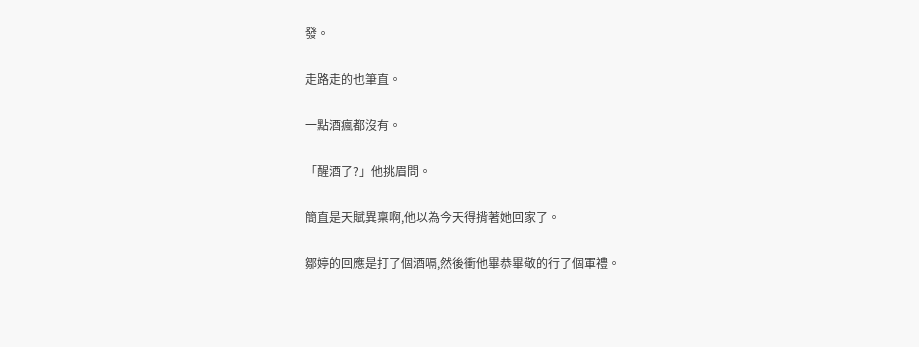發。

走路走的也筆直。

一點酒瘋都沒有。

「醒酒了?」他挑眉問。

簡直是天賦異稟啊,他以為今天得揹著她回家了。

鄒婷的回應是打了個酒嗝,然後衝他畢恭畢敬的行了個軍禮。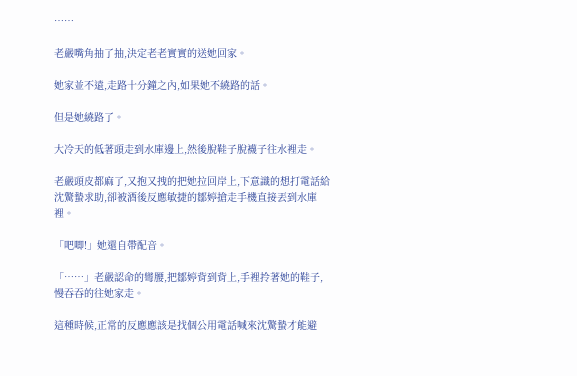……

老嚴嘴角抽了抽,決定老老實實的送她回家。

她家並不遠,走路十分鐘之內,如果她不繞路的話。

但是她繞路了。

大冷天的低著頭走到水庫邊上,然後脫鞋子脫襪子往水裡走。

老嚴頭皮都麻了,又抱又拽的把她拉回岸上,下意識的想打電話給沈驚蟄求助,卻被酒後反應敏捷的鄒婷搶走手機直接丟到水庫裡。

「吧唧!」她還自帶配音。

「……」老嚴認命的彎腰,把鄒婷背到背上,手裡拎著她的鞋子,慢吞吞的往她家走。

這種時候,正常的反應應該是找個公用電話喊來沈驚蟄才能避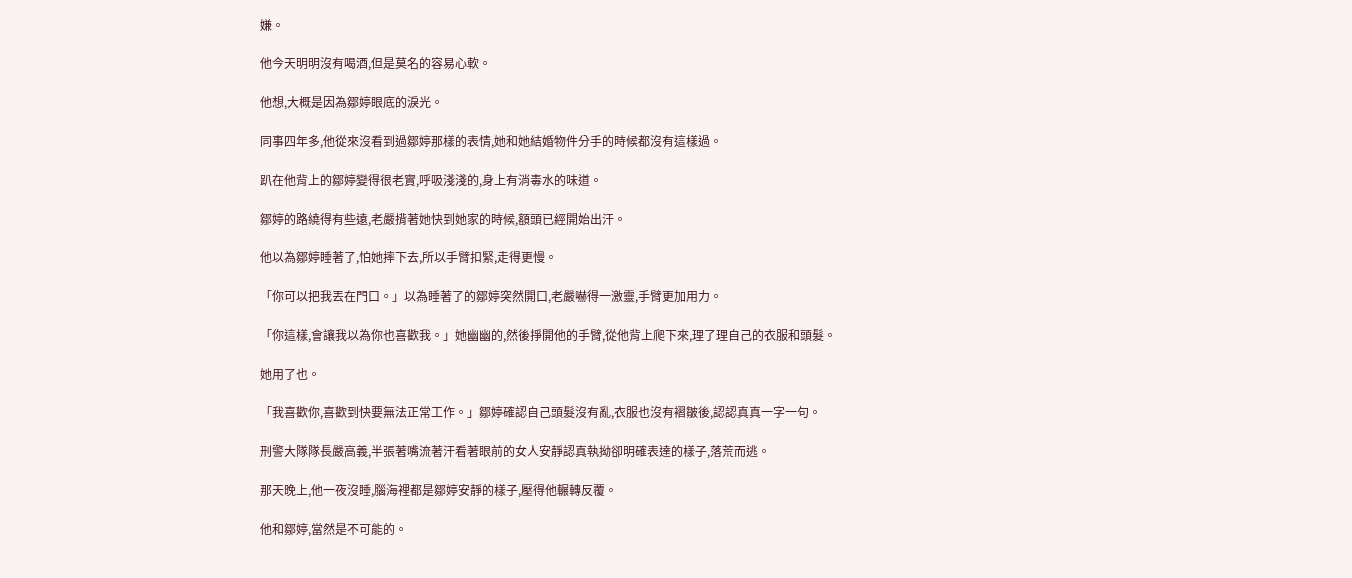嫌。

他今天明明沒有喝酒,但是莫名的容易心軟。

他想,大概是因為鄒婷眼底的淚光。

同事四年多,他從來沒看到過鄒婷那樣的表情,她和她結婚物件分手的時候都沒有這樣過。

趴在他背上的鄒婷變得很老實,呼吸淺淺的,身上有消毒水的味道。

鄒婷的路繞得有些遠,老嚴揹著她快到她家的時候,額頭已經開始出汗。

他以為鄒婷睡著了,怕她摔下去,所以手臂扣緊,走得更慢。

「你可以把我丟在門口。」以為睡著了的鄒婷突然開口,老嚴嚇得一激靈,手臂更加用力。

「你這樣,會讓我以為你也喜歡我。」她幽幽的,然後掙開他的手臂,從他背上爬下來,理了理自己的衣服和頭髮。

她用了也。

「我喜歡你,喜歡到快要無法正常工作。」鄒婷確認自己頭髮沒有亂,衣服也沒有褶皺後,認認真真一字一句。

刑警大隊隊長嚴高義,半張著嘴流著汗看著眼前的女人安靜認真執拗卻明確表達的樣子,落荒而逃。

那天晚上,他一夜沒睡,腦海裡都是鄒婷安靜的樣子,壓得他輾轉反覆。

他和鄒婷,當然是不可能的。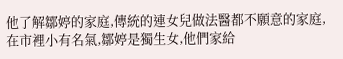他了解鄒婷的家庭,傳統的連女兒做法醫都不願意的家庭,在市裡小有名氣,鄒婷是獨生女,他們家給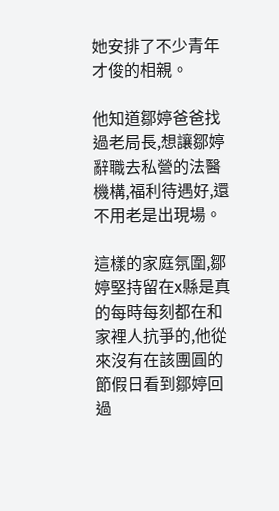她安排了不少青年才俊的相親。

他知道鄒婷爸爸找過老局長,想讓鄒婷辭職去私營的法醫機構,福利待遇好,還不用老是出現場。

這樣的家庭氛圍,鄒婷堅持留在x縣是真的每時每刻都在和家裡人抗爭的,他從來沒有在該團圓的節假日看到鄒婷回過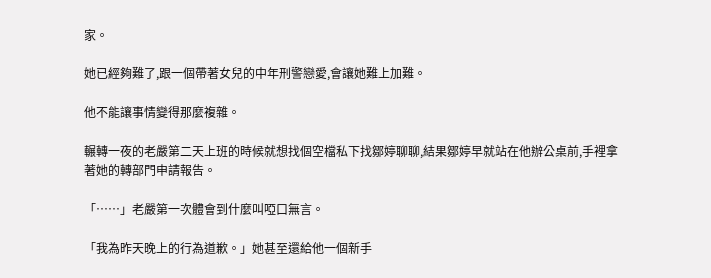家。

她已經夠難了,跟一個帶著女兒的中年刑警戀愛,會讓她難上加難。

他不能讓事情變得那麼複雜。

輾轉一夜的老嚴第二天上班的時候就想找個空檔私下找鄒婷聊聊,結果鄒婷早就站在他辦公桌前,手裡拿著她的轉部門申請報告。

「……」老嚴第一次體會到什麼叫啞口無言。

「我為昨天晚上的行為道歉。」她甚至還給他一個新手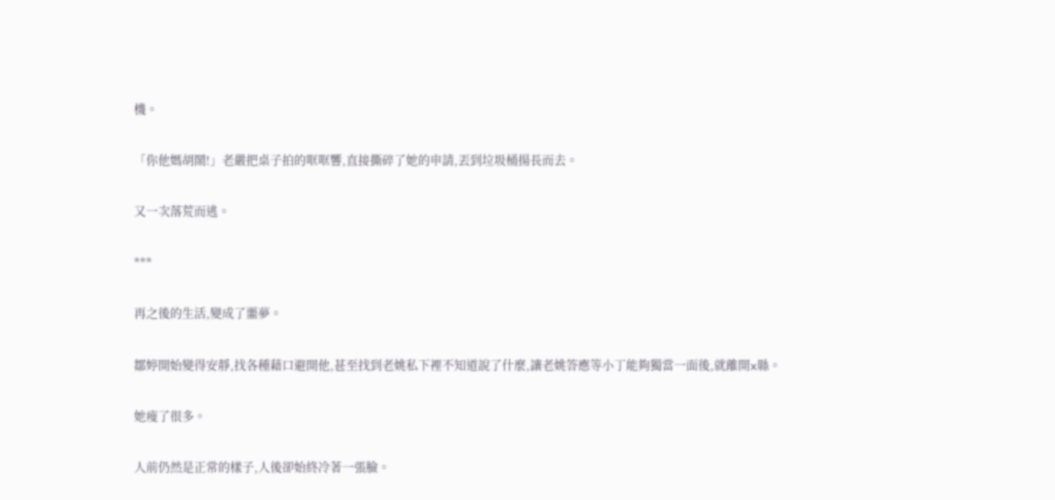機。

「你他媽胡鬧!」老嚴把桌子拍的哐哐響,直接撕碎了她的申請,丟到垃圾桶揚長而去。

又一次落荒而逃。

***

再之後的生活,變成了噩夢。

鄒婷開始變得安靜,找各種藉口避開他,甚至找到老姚私下裡不知道說了什麼,讓老姚答應等小丁能夠獨當一面後,就離開x縣。

她瘦了很多。

人前仍然是正常的樣子,人後卻始終冷著一張臉。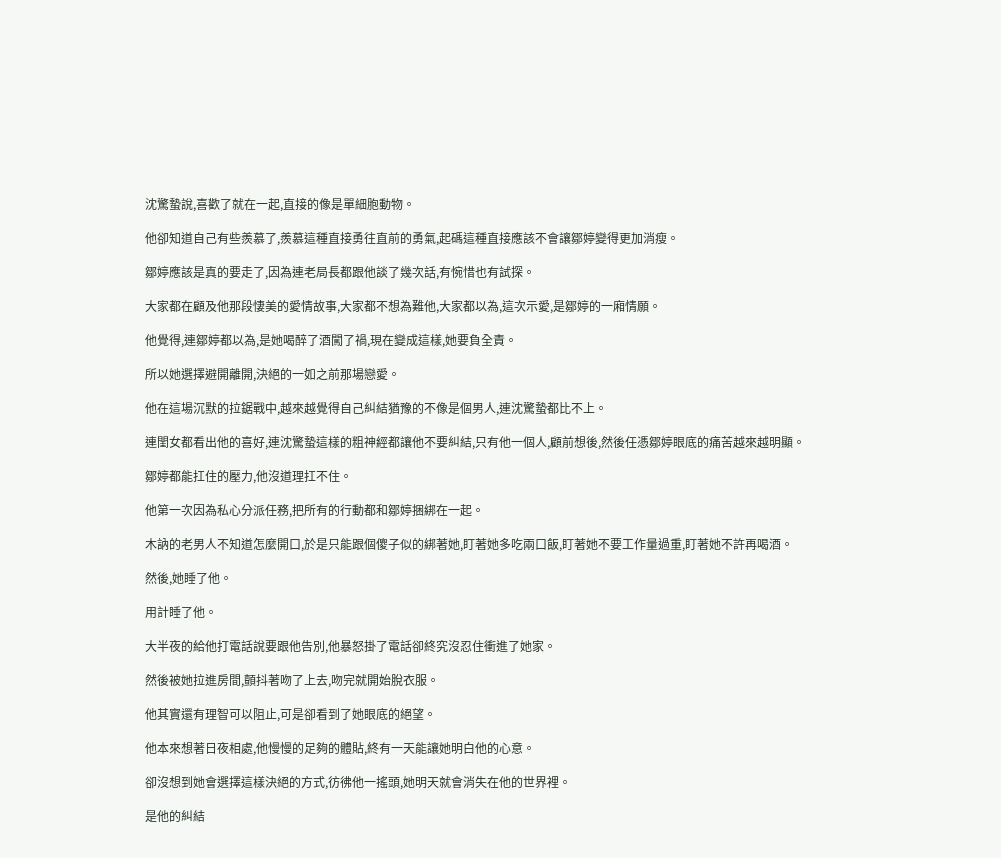沈驚蟄說,喜歡了就在一起,直接的像是單細胞動物。

他卻知道自己有些羨慕了,羨慕這種直接勇往直前的勇氣,起碼這種直接應該不會讓鄒婷變得更加消瘦。

鄒婷應該是真的要走了,因為連老局長都跟他談了幾次話,有惋惜也有試探。

大家都在顧及他那段悽美的愛情故事,大家都不想為難他,大家都以為,這次示愛,是鄒婷的一廂情願。

他覺得,連鄒婷都以為,是她喝醉了酒闖了禍,現在變成這樣,她要負全責。

所以她選擇避開離開,決絕的一如之前那場戀愛。

他在這場沉默的拉鋸戰中,越來越覺得自己糾結猶豫的不像是個男人,連沈驚蟄都比不上。

連閨女都看出他的喜好,連沈驚蟄這樣的粗神經都讓他不要糾結,只有他一個人,顧前想後,然後任憑鄒婷眼底的痛苦越來越明顯。

鄒婷都能扛住的壓力,他沒道理扛不住。

他第一次因為私心分派任務,把所有的行動都和鄒婷捆綁在一起。

木訥的老男人不知道怎麼開口,於是只能跟個傻子似的綁著她,盯著她多吃兩口飯,盯著她不要工作量過重,盯著她不許再喝酒。

然後,她睡了他。

用計睡了他。

大半夜的給他打電話說要跟他告別,他暴怒掛了電話卻終究沒忍住衝進了她家。

然後被她拉進房間,顫抖著吻了上去,吻完就開始脫衣服。

他其實還有理智可以阻止,可是卻看到了她眼底的絕望。

他本來想著日夜相處,他慢慢的足夠的體貼,終有一天能讓她明白他的心意。

卻沒想到她會選擇這樣決絕的方式,彷彿他一搖頭,她明天就會消失在他的世界裡。

是他的糾結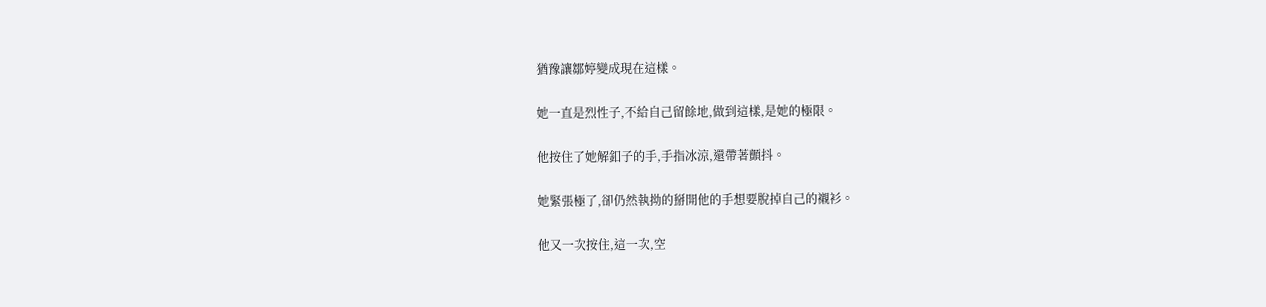猶豫讓鄒婷變成現在這樣。

她一直是烈性子,不給自己留餘地,做到這樣,是她的極限。

他按住了她解釦子的手,手指冰涼,還帶著顫抖。

她緊張極了,卻仍然執拗的掰開他的手想要脫掉自己的襯衫。

他又一次按住,這一次,空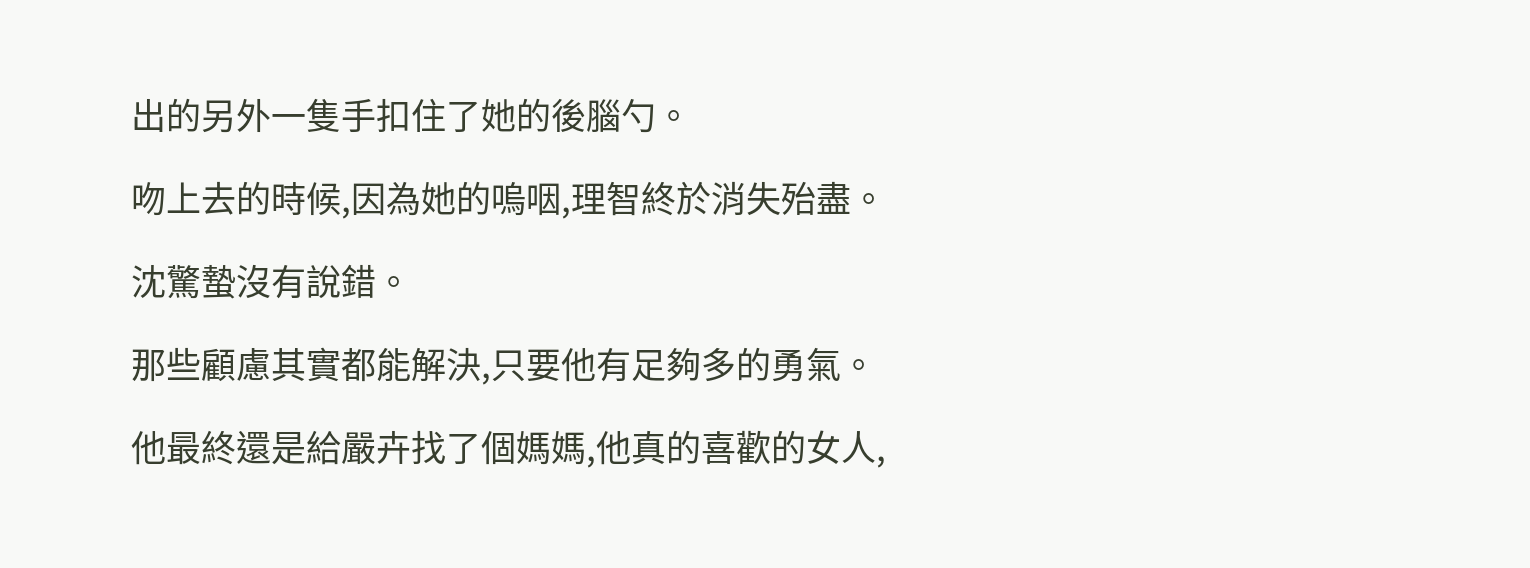出的另外一隻手扣住了她的後腦勺。

吻上去的時候,因為她的嗚咽,理智終於消失殆盡。

沈驚蟄沒有說錯。

那些顧慮其實都能解決,只要他有足夠多的勇氣。

他最終還是給嚴卉找了個媽媽,他真的喜歡的女人,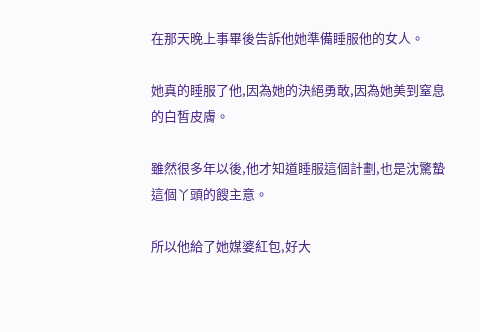在那天晚上事畢後告訴他她準備睡服他的女人。

她真的睡服了他,因為她的決絕勇敢,因為她美到窒息的白皙皮膚。

雖然很多年以後,他才知道睡服這個計劃,也是沈驚蟄這個丫頭的餿主意。

所以他給了她媒婆紅包,好大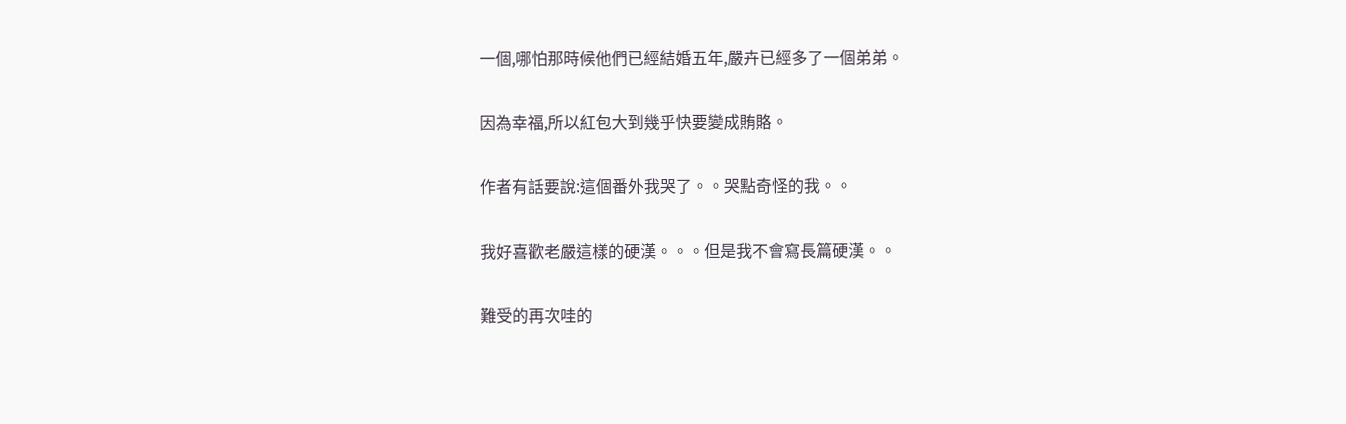一個,哪怕那時候他們已經結婚五年,嚴卉已經多了一個弟弟。

因為幸福,所以紅包大到幾乎快要變成賄賂。

作者有話要說:這個番外我哭了。。哭點奇怪的我。。

我好喜歡老嚴這樣的硬漢。。。但是我不會寫長篇硬漢。。

難受的再次哇的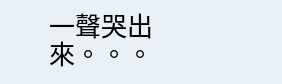一聲哭出來。。。